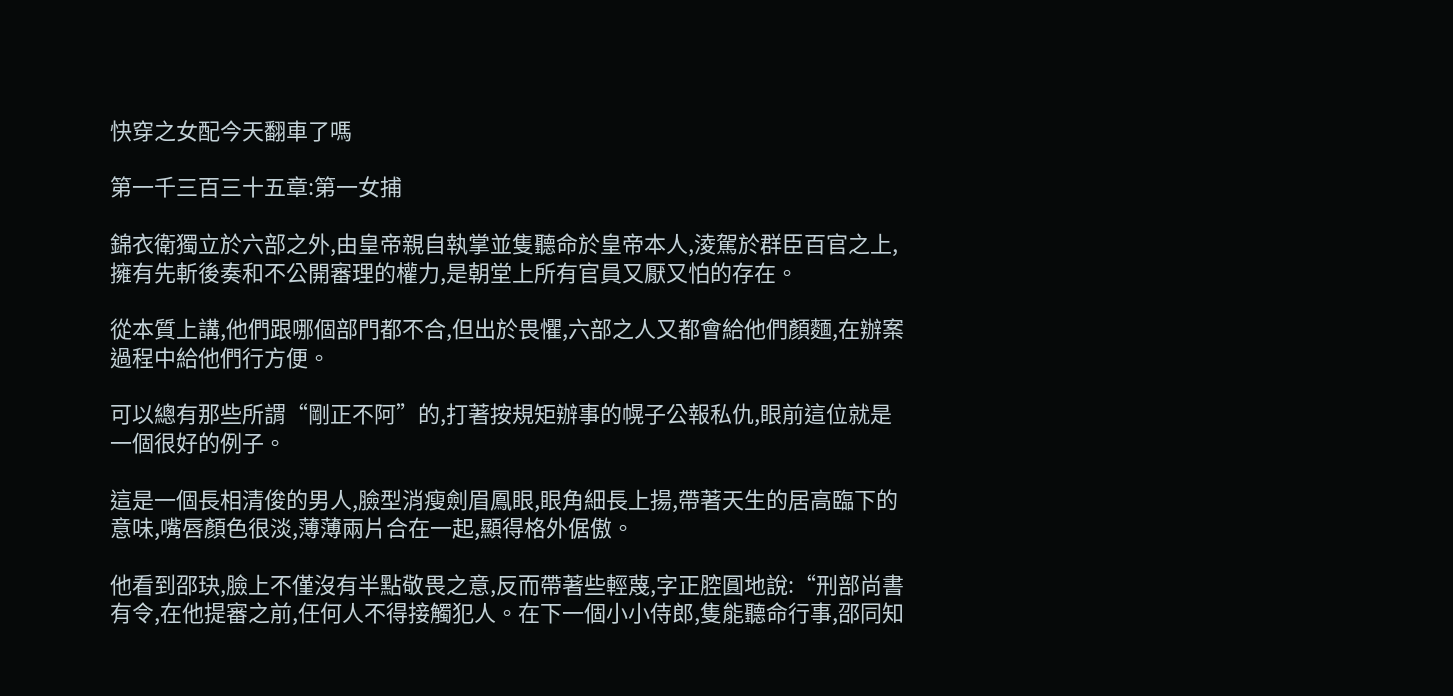快穿之女配今天翻車了嗎

第一千三百三十五章:第一女捕

錦衣衛獨立於六部之外,由皇帝親自執掌並隻聽命於皇帝本人,淩駕於群臣百官之上,擁有先斬後奏和不公開審理的權力,是朝堂上所有官員又厭又怕的存在。

從本質上講,他們跟哪個部門都不合,但出於畏懼,六部之人又都會給他們顏麵,在辦案過程中給他們行方便。

可以總有那些所謂“剛正不阿”的,打著按規矩辦事的幌子公報私仇,眼前這位就是一個很好的例子。

這是一個長相清俊的男人,臉型消瘦劍眉鳳眼,眼角細長上揚,帶著天生的居高臨下的意味,嘴唇顏色很淡,薄薄兩片合在一起,顯得格外倨傲。

他看到邵玦,臉上不僅沒有半點敬畏之意,反而帶著些輕蔑,字正腔圓地說:“刑部尚書有令,在他提審之前,任何人不得接觸犯人。在下一個小小侍郎,隻能聽命行事,邵同知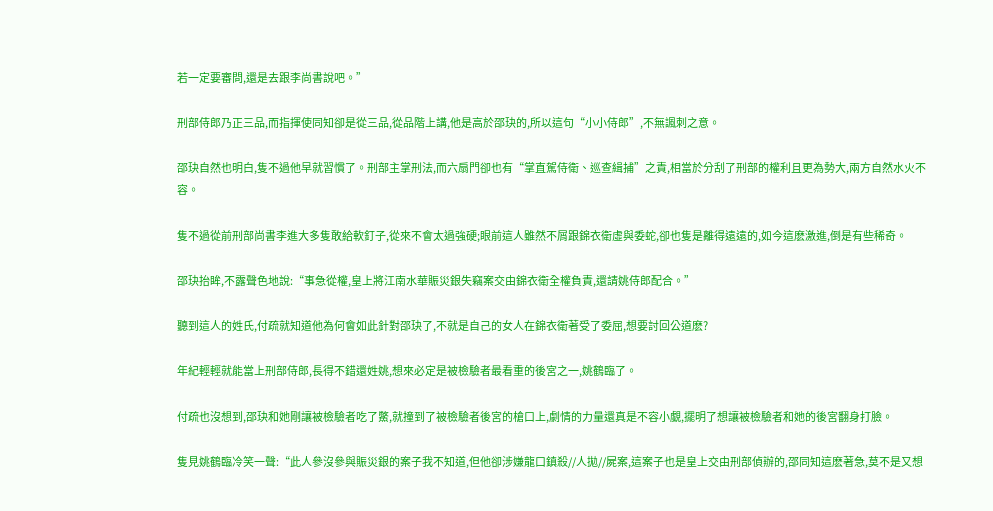若一定要審問,還是去跟李尚書說吧。”

刑部侍郎乃正三品,而指揮使同知卻是從三品,從品階上講,他是高於邵玦的,所以這句“小小侍郎”,不無諷刺之意。

邵玦自然也明白,隻不過他早就習慣了。刑部主掌刑法,而六扇門卻也有“掌直駕侍衛、巡查緝捕”之責,相當於分刮了刑部的權利且更為勢大,兩方自然水火不容。

隻不過從前刑部尚書李進大多隻敢給軟釘子,從來不會太過強硬;眼前這人雖然不屑跟錦衣衛虛與委蛇,卻也隻是離得遠遠的,如今這麽激進,倒是有些稀奇。

邵玦抬眸,不露聲色地說:“事急從權,皇上將江南水華賑災銀失竊案交由錦衣衛全權負責,還請姚侍郎配合。”

聽到這人的姓氏,付疏就知道他為何會如此針對邵玦了,不就是自己的女人在錦衣衛著受了委屈,想要討回公道麽?

年紀輕輕就能當上刑部侍郎,長得不錯還姓姚,想來必定是被檢驗者最看重的後宮之一,姚鶴臨了。

付疏也沒想到,邵玦和她剛讓被檢驗者吃了鱉,就撞到了被檢驗者後宮的槍口上,劇情的力量還真是不容小覷,擺明了想讓被檢驗者和她的後宮翻身打臉。

隻見姚鶴臨冷笑一聲:“此人參沒參與賑災銀的案子我不知道,但他卻涉嫌龍口鎮殺//人拋//屍案,這案子也是皇上交由刑部偵辦的,邵同知這麽著急,莫不是又想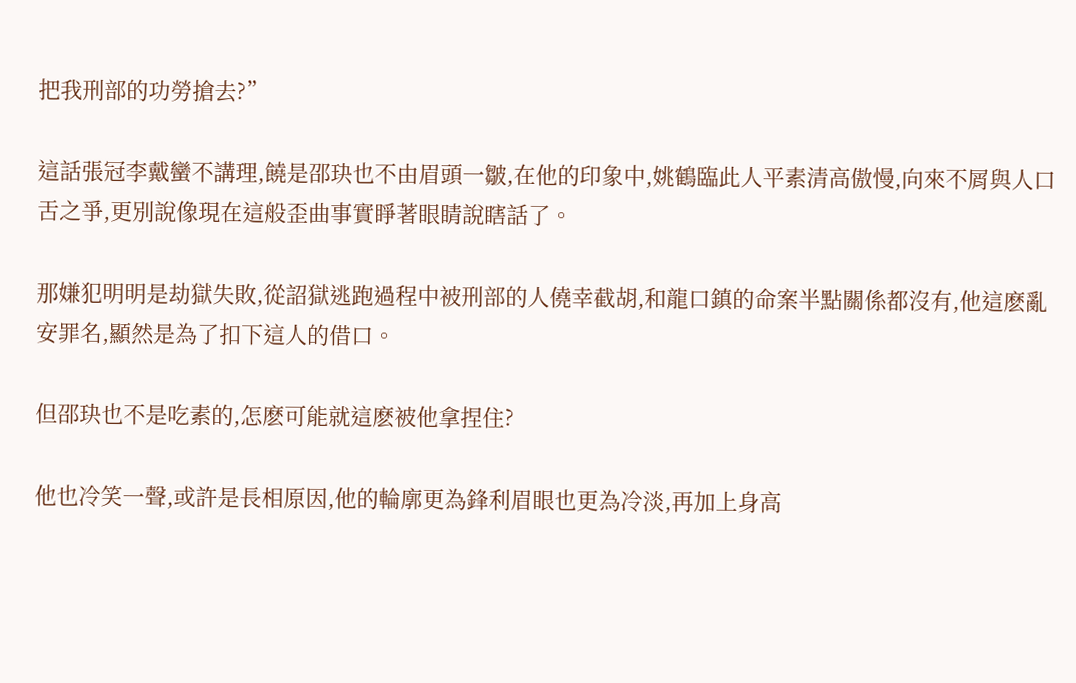把我刑部的功勞搶去?”

這話張冠李戴蠻不講理,饒是邵玦也不由眉頭一皺,在他的印象中,姚鶴臨此人平素清高傲慢,向來不屑與人口舌之爭,更別說像現在這般歪曲事實睜著眼睛說瞎話了。

那嫌犯明明是劫獄失敗,從詔獄逃跑過程中被刑部的人僥幸截胡,和龍口鎮的命案半點關係都沒有,他這麽亂安罪名,顯然是為了扣下這人的借口。

但邵玦也不是吃素的,怎麽可能就這麽被他拿捏住?

他也冷笑一聲,或許是長相原因,他的輪廓更為鋒利眉眼也更為冷淡,再加上身高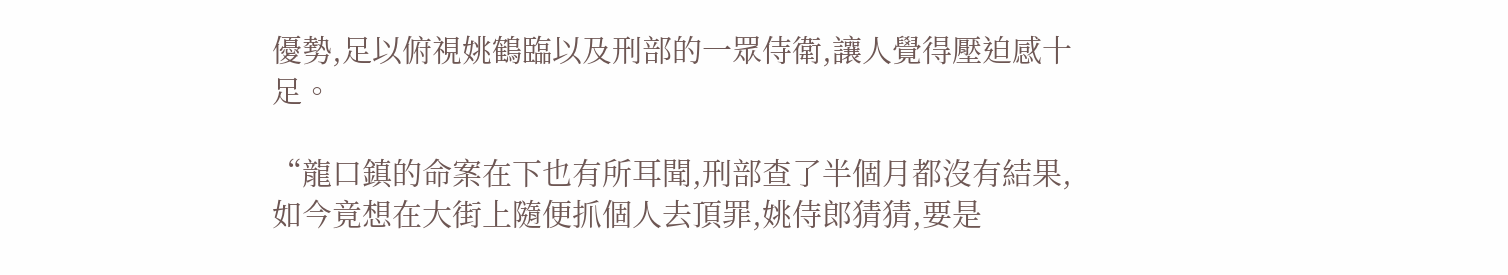優勢,足以俯視姚鶴臨以及刑部的一眾侍衛,讓人覺得壓迫感十足。

“龍口鎮的命案在下也有所耳聞,刑部查了半個月都沒有結果,如今竟想在大街上隨便抓個人去頂罪,姚侍郎猜猜,要是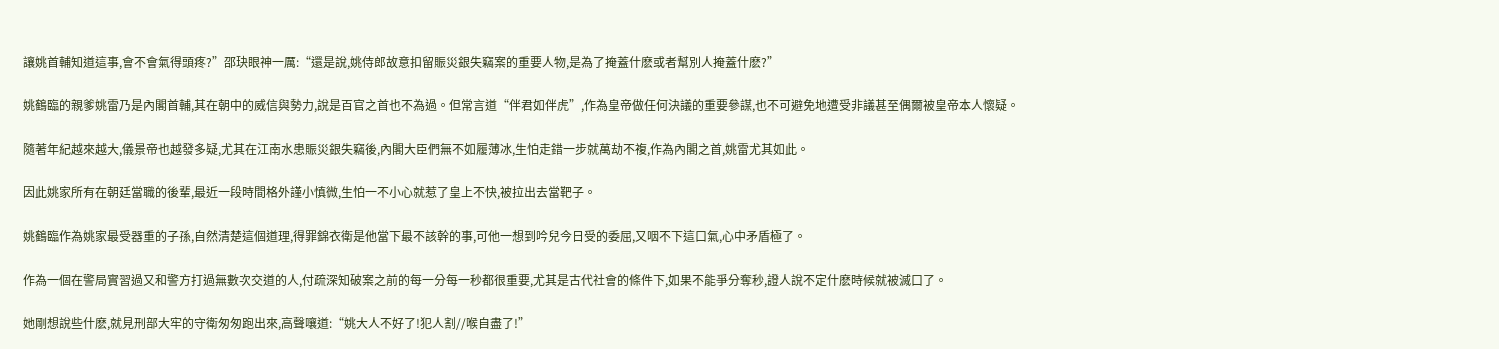讓姚首輔知道這事,會不會氣得頭疼?”邵玦眼神一厲:“還是說,姚侍郎故意扣留賑災銀失竊案的重要人物,是為了掩蓋什麽或者幫別人掩蓋什麽?”

姚鶴臨的親爹姚雷乃是內閣首輔,其在朝中的威信與勢力,說是百官之首也不為過。但常言道“伴君如伴虎”,作為皇帝做任何決議的重要參謀,也不可避免地遭受非議甚至偶爾被皇帝本人懷疑。

隨著年紀越來越大,儀景帝也越發多疑,尤其在江南水患賑災銀失竊後,內閣大臣們無不如履薄冰,生怕走錯一步就萬劫不複,作為內閣之首,姚雷尤其如此。

因此姚家所有在朝廷當職的後輩,最近一段時間格外謹小慎微,生怕一不小心就惹了皇上不快,被拉出去當靶子。

姚鶴臨作為姚家最受器重的子孫,自然清楚這個道理,得罪錦衣衛是他當下最不該幹的事,可他一想到吟兒今日受的委屈,又咽不下這口氣,心中矛盾極了。

作為一個在警局實習過又和警方打過無數次交道的人,付疏深知破案之前的每一分每一秒都很重要,尤其是古代社會的條件下,如果不能爭分奪秒,證人說不定什麽時候就被滅口了。

她剛想說些什麽,就見刑部大牢的守衛匆匆跑出來,高聲嚷道:“姚大人不好了!犯人割//喉自盡了!”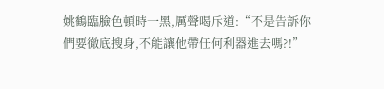姚鶴臨臉色頓時一黑,厲聲喝斥道:“不是告訴你們要徹底搜身,不能讓他帶任何利器進去嗎?!”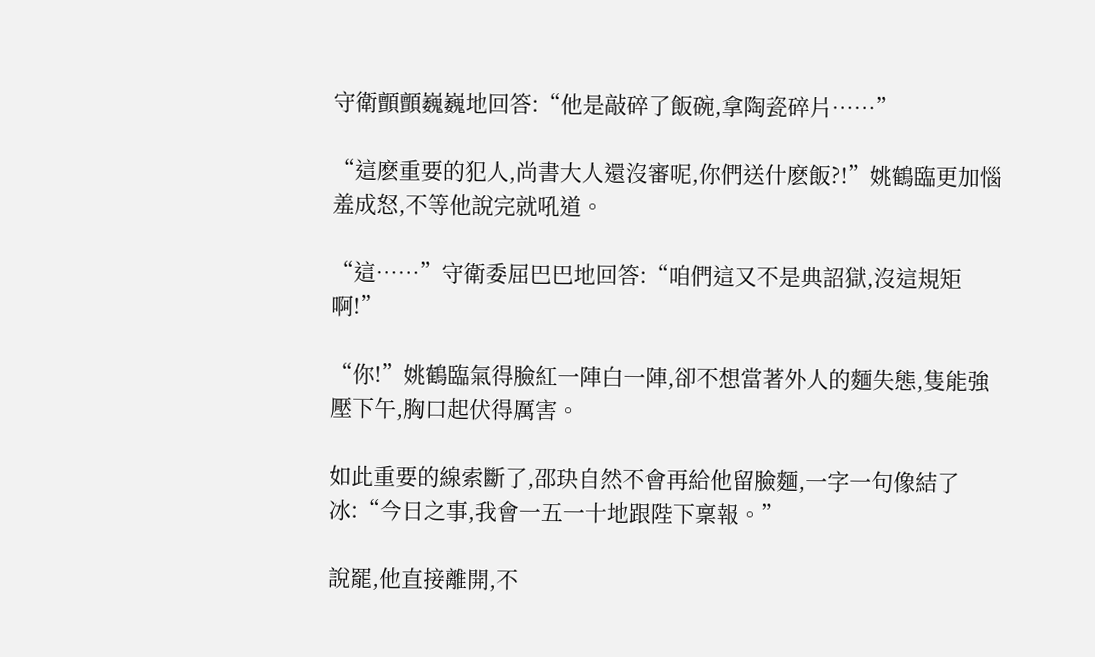守衛顫顫巍巍地回答:“他是敲碎了飯碗,拿陶瓷碎片……”

“這麽重要的犯人,尚書大人還沒審呢,你們送什麽飯?!”姚鶴臨更加惱羞成怒,不等他說完就吼道。

“這……”守衛委屈巴巴地回答:“咱們這又不是典詔獄,沒這規矩啊!”

“你!”姚鶴臨氣得臉紅一陣白一陣,卻不想當著外人的麵失態,隻能強壓下午,胸口起伏得厲害。

如此重要的線索斷了,邵玦自然不會再給他留臉麵,一字一句像結了冰:“今日之事,我會一五一十地跟陛下稟報。”

說罷,他直接離開,不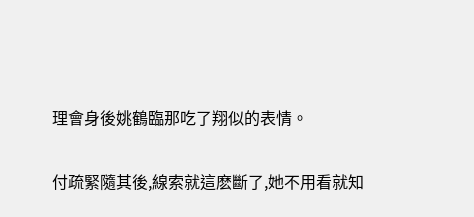理會身後姚鶴臨那吃了翔似的表情。

付疏緊隨其後,線索就這麽斷了,她不用看就知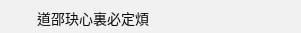道邵玦心裏必定煩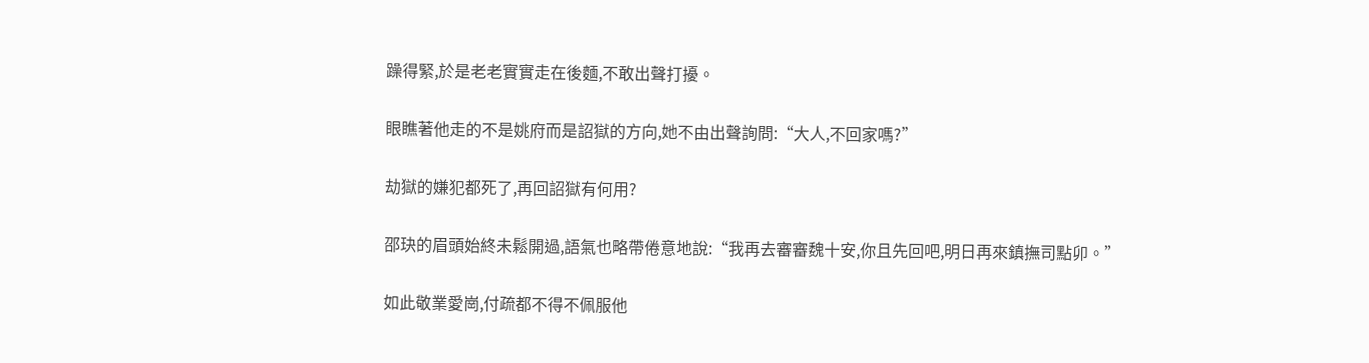躁得緊,於是老老實實走在後麵,不敢出聲打擾。

眼瞧著他走的不是姚府而是詔獄的方向,她不由出聲詢問:“大人,不回家嗎?”

劫獄的嫌犯都死了,再回詔獄有何用?

邵玦的眉頭始終未鬆開過,語氣也略帶倦意地說:“我再去審審魏十安,你且先回吧,明日再來鎮撫司點卯。”

如此敬業愛崗,付疏都不得不佩服他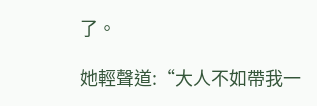了。

她輕聲道:“大人不如帶我一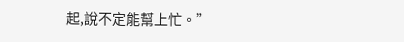起,說不定能幫上忙。”